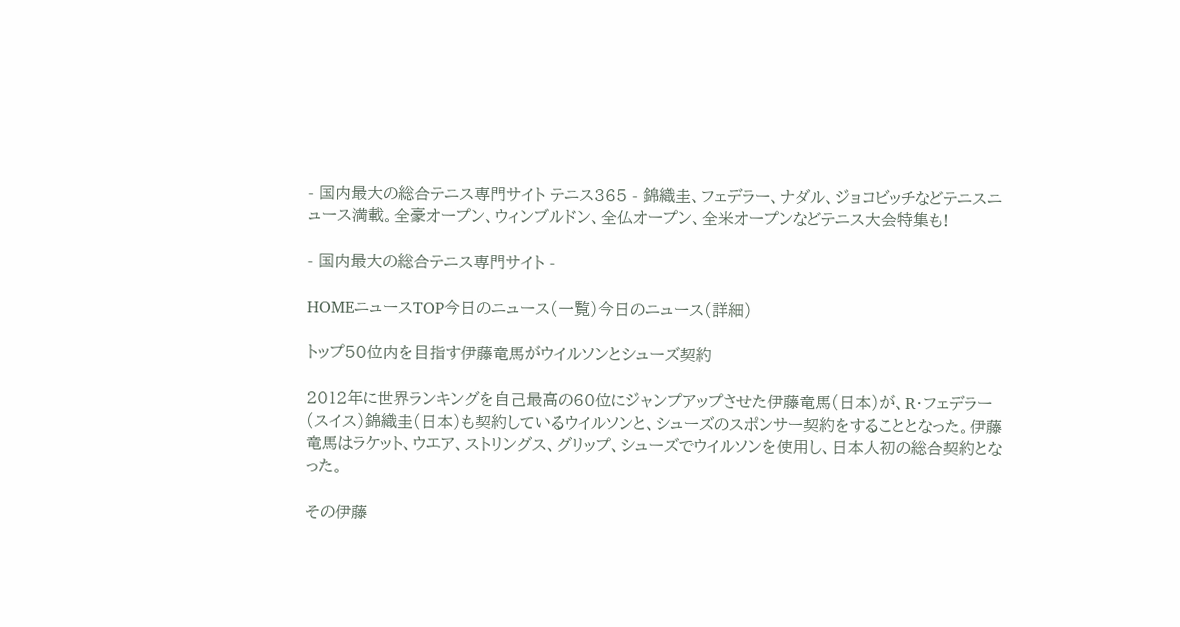- 国内最大の総合テニス専門サイト テニス365 - 錦織圭、フェデラー、ナダル、ジョコビッチなどテニスニュース満載。全豪オープン、ウィンブルドン、全仏オープン、全米オープンなどテニス大会特集も!

- 国内最大の総合テニス専門サイト -

HOMEニュースTOP今日のニュース(一覧)今日のニュース(詳細)

トップ50位内を目指す伊藤竜馬がウイルソンとシューズ契約

2012年に世界ランキングを自己最高の60位にジャンプアップさせた伊藤竜馬(日本)が、R・フェデラー(スイス)錦織圭(日本)も契約しているウイルソンと、シューズのスポンサー契約をすることとなった。伊藤竜馬はラケット、ウエア、ストリングス、グリップ、シューズでウイルソンを使用し、日本人初の総合契約となった。

その伊藤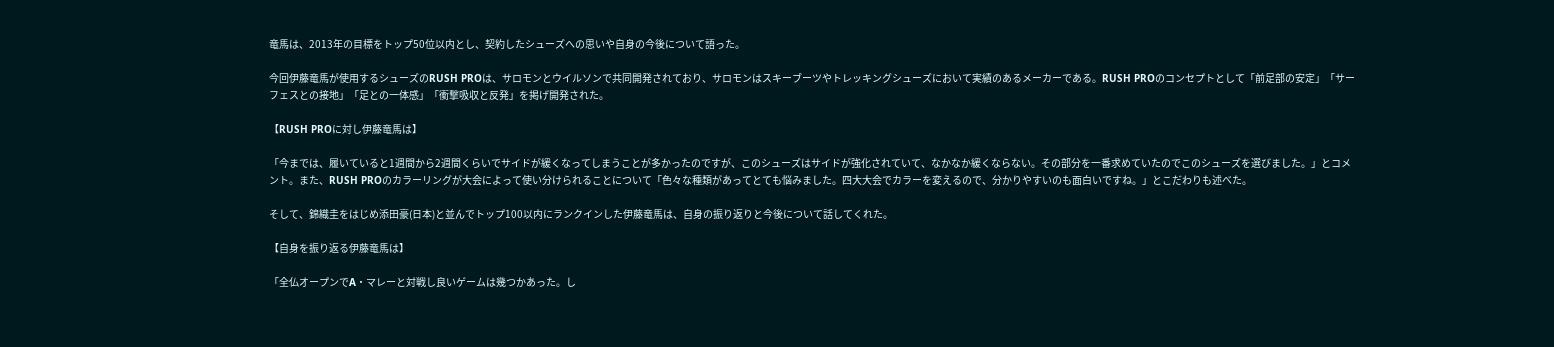竜馬は、2013年の目標をトップ50位以内とし、契約したシューズへの思いや自身の今後について語った。

今回伊藤竜馬が使用するシューズのRUSH PROは、サロモンとウイルソンで共同開発されており、サロモンはスキーブーツやトレッキングシューズにおいて実績のあるメーカーである。RUSH PROのコンセプトとして「前足部の安定」「サーフェスとの接地」「足との一体感」「衝撃吸収と反発」を掲げ開発された。

【RUSH PROに対し伊藤竜馬は】

「今までは、履いていると1週間から2週間くらいでサイドが緩くなってしまうことが多かったのですが、このシューズはサイドが強化されていて、なかなか緩くならない。その部分を一番求めていたのでこのシューズを選びました。」とコメント。また、RUSH PROのカラーリングが大会によって使い分けられることについて「色々な種類があってとても悩みました。四大大会でカラーを変えるので、分かりやすいのも面白いですね。」とこだわりも述べた。

そして、錦織圭をはじめ添田豪(日本)と並んでトップ100以内にランクインした伊藤竜馬は、自身の振り返りと今後について話してくれた。

【自身を振り返る伊藤竜馬は】

「全仏オープンでA・マレーと対戦し良いゲームは幾つかあった。し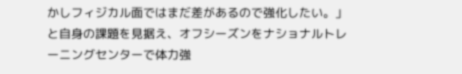かしフィジカル面ではまだ差があるので強化したい。」と自身の課題を見据え、オフシーズンをナショナルトレーニングセンターで体力強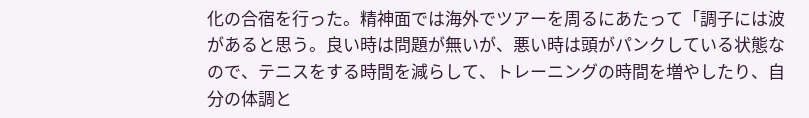化の合宿を行った。精神面では海外でツアーを周るにあたって「調子には波があると思う。良い時は問題が無いが、悪い時は頭がパンクしている状態なので、テニスをする時間を減らして、トレーニングの時間を増やしたり、自分の体調と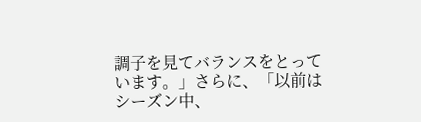調子を見てバランスをとっています。」さらに、「以前はシーズン中、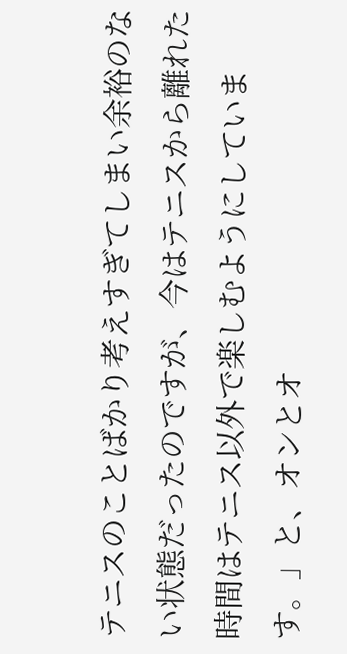テニスのことばかり考えすぎてしまい余裕のない状態だったのですが、今はテニスから離れた時間はテニス以外で楽しむようにしています。」と、オンとオ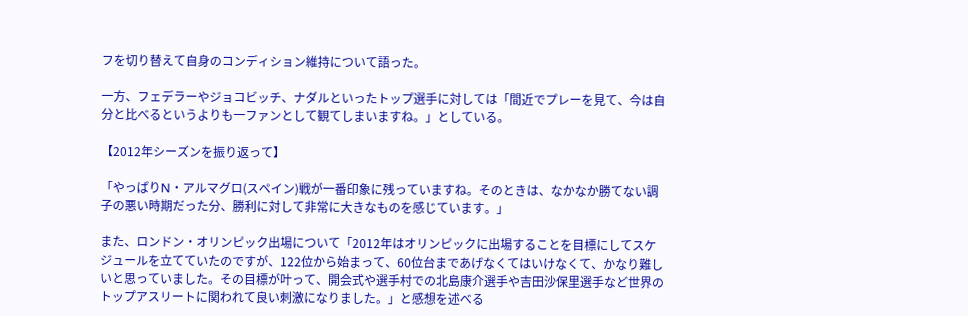フを切り替えて自身のコンディション維持について語った。

一方、フェデラーやジョコビッチ、ナダルといったトップ選手に対しては「間近でプレーを見て、今は自分と比べるというよりも一ファンとして観てしまいますね。」としている。

【2012年シーズンを振り返って】

「やっぱりN・アルマグロ(スペイン)戦が一番印象に残っていますね。そのときは、なかなか勝てない調子の悪い時期だった分、勝利に対して非常に大きなものを感じています。」

また、ロンドン・オリンピック出場について「2012年はオリンピックに出場することを目標にしてスケジュールを立てていたのですが、122位から始まって、60位台まであげなくてはいけなくて、かなり難しいと思っていました。その目標が叶って、開会式や選手村での北島康介選手や吉田沙保里選手など世界のトップアスリートに関われて良い刺激になりました。」と感想を述べる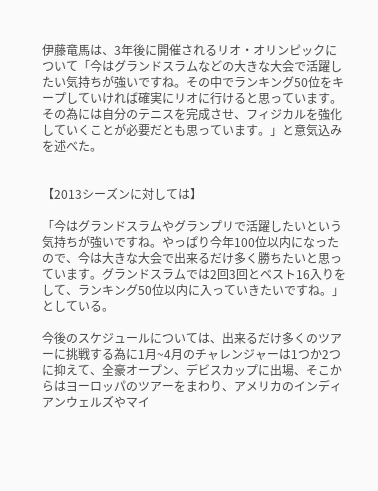伊藤竜馬は、3年後に開催されるリオ・オリンピックについて「今はグランドスラムなどの大きな大会で活躍したい気持ちが強いですね。その中でランキング50位をキープしていければ確実にリオに行けると思っています。その為には自分のテニスを完成させ、フィジカルを強化していくことが必要だとも思っています。」と意気込みを述べた。


【2013シーズンに対しては】

「今はグランドスラムやグランプリで活躍したいという気持ちが強いですね。やっぱり今年100位以内になったので、今は大きな大会で出来るだけ多く勝ちたいと思っています。グランドスラムでは2回3回とベスト16入りをして、ランキング50位以内に入っていきたいですね。」としている。

今後のスケジュールについては、出来るだけ多くのツアーに挑戦する為に1月~4月のチャレンジャーは1つか2つに抑えて、全豪オープン、デビスカップに出場、そこからはヨーロッパのツアーをまわり、アメリカのインディアンウェルズやマイ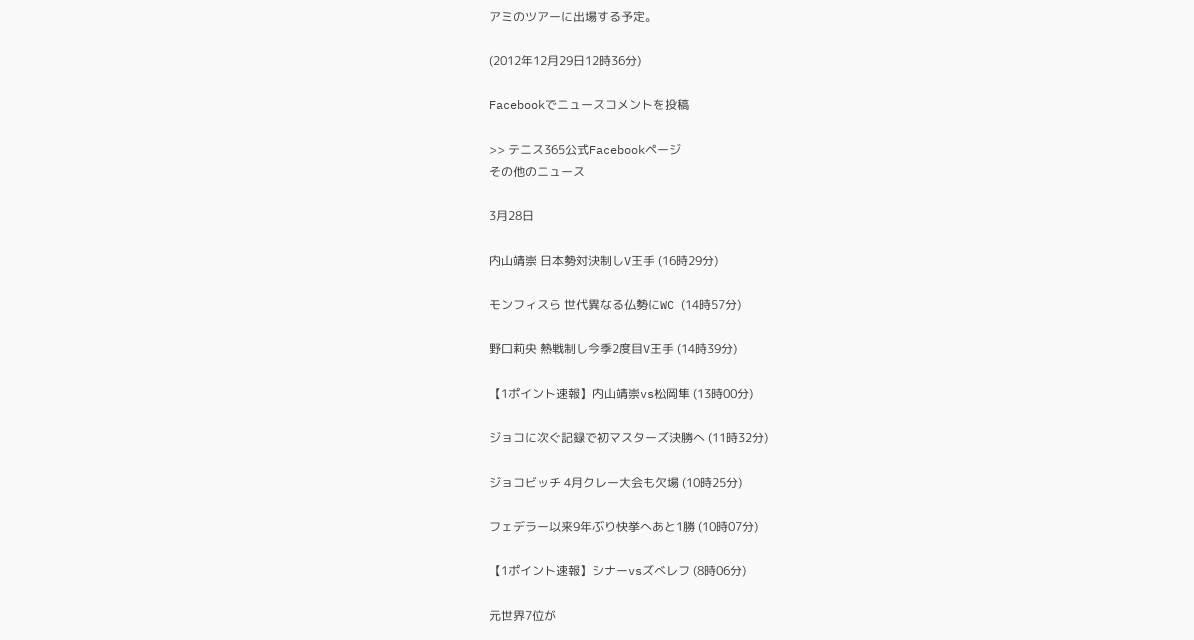アミのツアーに出場する予定。

(2012年12月29日12時36分)

Facebookでニュースコメントを投稿

>> テニス365公式Facebookページ
その他のニュース

3月28日

内山靖崇 日本勢対決制しV王手 (16時29分)

モンフィスら 世代異なる仏勢にWC (14時57分)

野口莉央 熱戦制し今季2度目V王手 (14時39分)

【1ポイント速報】内山靖崇vs松岡隼 (13時00分)

ジョコに次ぐ記録で初マスターズ決勝へ (11時32分)

ジョコビッチ 4月クレー大会も欠場 (10時25分)

フェデラー以来9年ぶり快挙へあと1勝 (10時07分)

【1ポイント速報】シナーvsズべレフ (8時06分)

元世界7位が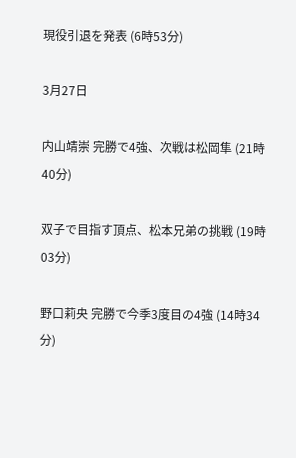現役引退を発表 (6時53分)

3月27日

内山靖崇 完勝で4強、次戦は松岡隼 (21時40分)

双子で目指す頂点、松本兄弟の挑戦 (19時03分)

野口莉央 完勝で今季3度目の4強 (14時34分)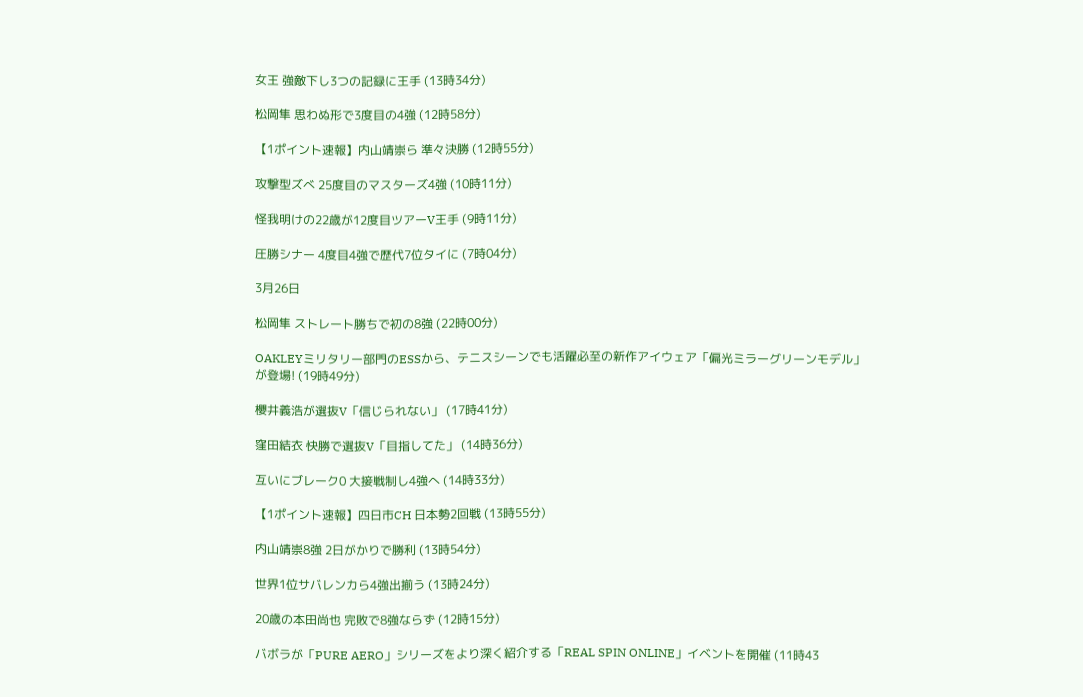女王 強敵下し3つの記録に王手 (13時34分)

松岡隼 思わぬ形で3度目の4強 (12時58分)

【1ポイント速報】内山靖崇ら 準々決勝 (12時55分)

攻撃型ズべ 25度目のマスターズ4強 (10時11分)

怪我明けの22歳が12度目ツアーV王手 (9時11分)

圧勝シナー 4度目4強で歴代7位タイに (7時04分)

3月26日

松岡隼 ストレート勝ちで初の8強 (22時00分)

OAKLEYミリタリー部門のESSから、テニスシーンでも活躍必至の新作アイウェア「偏光ミラーグリーンモデル」が登場! (19時49分)

櫻井義浩が選抜V「信じられない」 (17時41分)

窪田結衣 快勝で選抜V「目指してた」 (14時36分)

互いにブレーク0 大接戦制し4強へ (14時33分)

【1ポイント速報】四日市CH 日本勢2回戦 (13時55分)

内山靖崇8強 2日がかりで勝利 (13時54分)

世界1位サバレンカら4強出揃う (13時24分)

20歳の本田尚也 完敗で8強ならず (12時15分)

バボラが「PURE AERO」シリーズをより深く紹介する「REAL SPIN ONLINE」イベントを開催 (11時43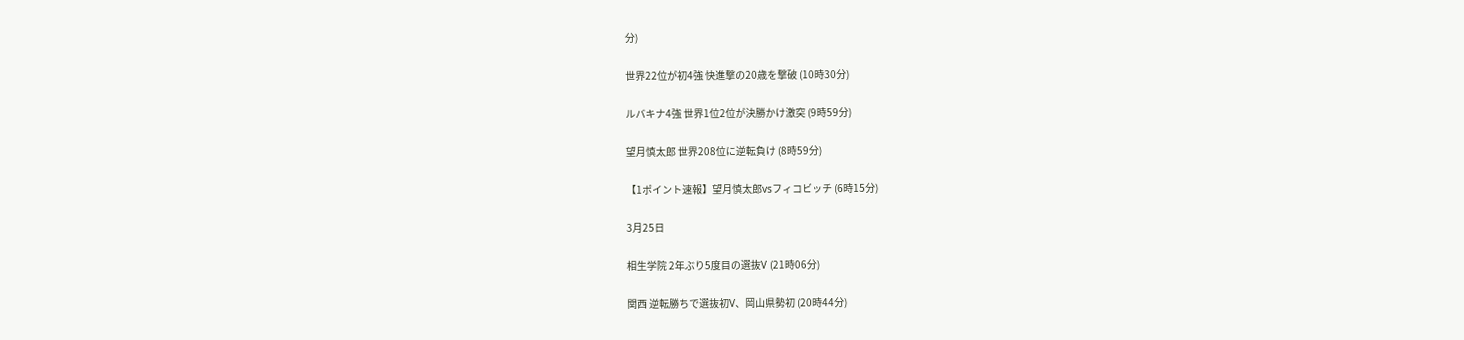分)

世界22位が初4強 快進撃の20歳を撃破 (10時30分)

ルバキナ4強 世界1位2位が決勝かけ激突 (9時59分)

望月慎太郎 世界208位に逆転負け (8時59分)

【1ポイント速報】望月慎太郎vsフィコビッチ (6時15分)

3月25日

相生学院 2年ぶり5度目の選抜V (21時06分)

関西 逆転勝ちで選抜初V、岡山県勢初 (20時44分)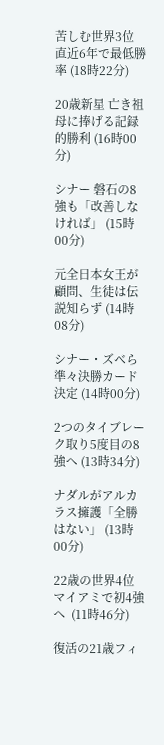苦しむ世界3位 直近6年で最低勝率 (18時22分)

20歳新星 亡き祖母に捧げる記録的勝利 (16時00分)

シナー 磐石の8強も「改善しなければ」 (15時00分)

元全日本女王が顧問、生徒は伝説知らず (14時08分)

シナー・ズベら 準々決勝カード決定 (14時00分)

2つのタイブレーク取り5度目の8強へ (13時34分)

ナダルがアルカラス擁護「全勝はない」 (13時00分)

22歳の世界4位 マイアミで初4強へ  (11時46分)

復活の21歳フィ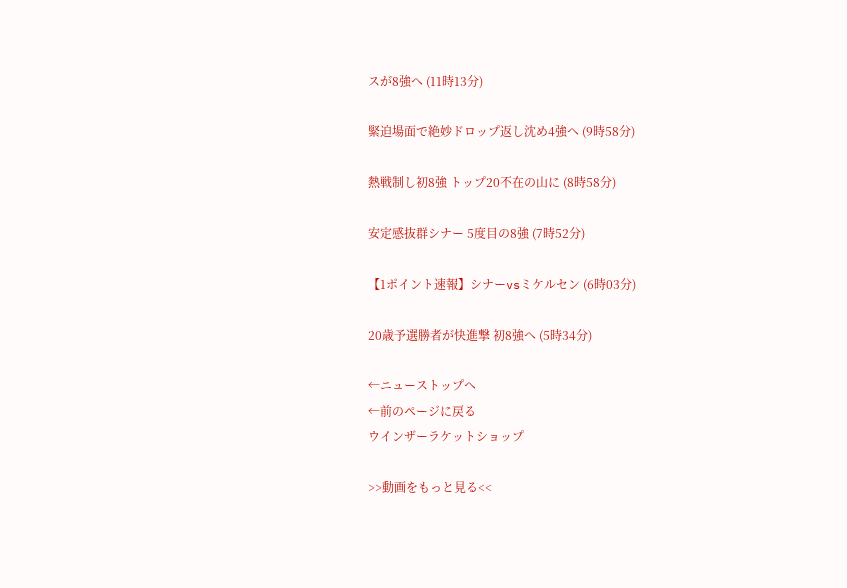スが8強へ (11時13分)

緊迫場面で絶妙ドロップ返し沈め4強へ (9時58分)

熱戦制し初8強 トップ20不在の山に (8時58分)

安定感抜群シナー 5度目の8強 (7時52分)

【1ポイント速報】シナーvsミケルセン (6時03分)

20歳予選勝者が快進撃 初8強へ (5時34分)

←ニューストップへ
←前のページに戻る
ウインザーラケットショップ

>>動画をもっと見る<<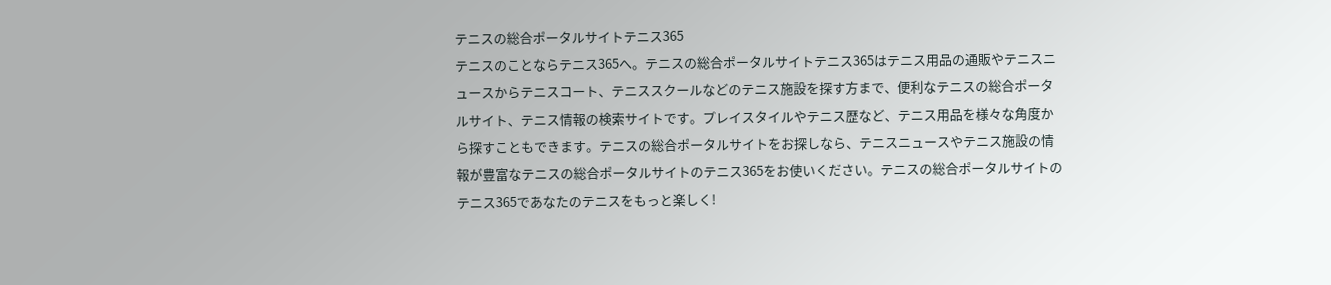テニスの総合ポータルサイトテニス365
テニスのことならテニス365へ。テニスの総合ポータルサイトテニス365はテニス用品の通販やテニスニュースからテニスコート、テニススクールなどのテニス施設を探す方まで、便利なテニスの総合ポータルサイト、テニス情報の検索サイトです。プレイスタイルやテニス歴など、テニス用品を様々な角度から探すこともできます。テニスの総合ポータルサイトをお探しなら、テニスニュースやテニス施設の情報が豊富なテニスの総合ポータルサイトのテニス365をお使いください。テニスの総合ポータルサイトのテニス365であなたのテニスをもっと楽しく!